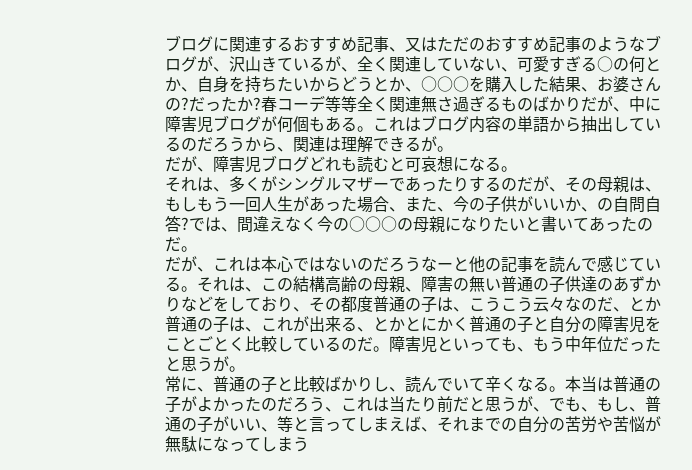ブログに関連するおすすめ記事、又はただのおすすめ記事のようなブログが、沢山きているが、全く関連していない、可愛すぎる○の何とか、自身を持ちたいからどうとか、○○○を購入した結果、お婆さんの?だったか?春コーデ等等全く関連無さ過ぎるものばかりだが、中に障害児ブログが何個もある。これはブログ内容の単語から抽出しているのだろうから、関連は理解できるが。
だが、障害児ブログどれも読むと可哀想になる。
それは、多くがシングルマザーであったりするのだが、その母親は、もしもう一回人生があった場合、また、今の子供がいいか、の自問自答?では、間違えなく今の○○○の母親になりたいと書いてあったのだ。
だが、これは本心ではないのだろうなーと他の記事を読んで感じている。それは、この結構高齢の母親、障害の無い普通の子供達のあずかりなどをしており、その都度普通の子は、こうこう云々なのだ、とか普通の子は、これが出来る、とかとにかく普通の子と自分の障害児をことごとく比較しているのだ。障害児といっても、もう中年位だったと思うが。
常に、普通の子と比較ばかりし、読んでいて辛くなる。本当は普通の子がよかったのだろう、これは当たり前だと思うが、でも、もし、普通の子がいい、等と言ってしまえば、それまでの自分の苦労や苦悩が無駄になってしまう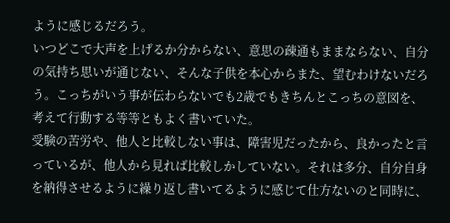ように感じるだろう。
いつどこで大声を上げるか分からない、意思の疎通もままならない、自分の気持ち思いが通じない、そんな子供を本心からまた、望むわけないだろう。こっちがいう事が伝わらないでも2歳でもきちんとこっちの意図を、考えて行動する等等ともよく書いていた。
受験の苦労や、他人と比較しない事は、障害児だったから、良かったと言っているが、他人から見れば比較しかしていない。それは多分、自分自身を納得させるように繰り返し書いてるように感じて仕方ないのと同時に、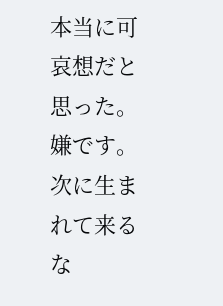本当に可哀想だと思った。
嫌です。次に生まれて来るな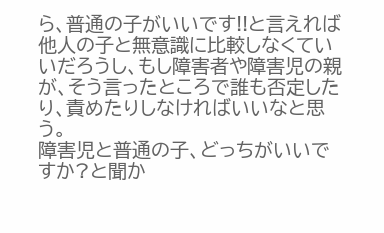ら、普通の子がいいです!!と言えれば他人の子と無意識に比較しなくていいだろうし、もし障害者や障害児の親が、そう言ったところで誰も否定したり、責めたりしなければいいなと思う。
障害児と普通の子、どっちがいいですか?と聞か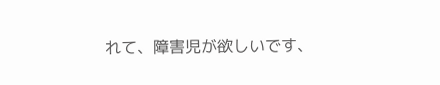れて、障害児が欲しいです、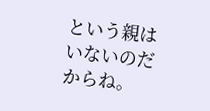という親はいないのだからね。